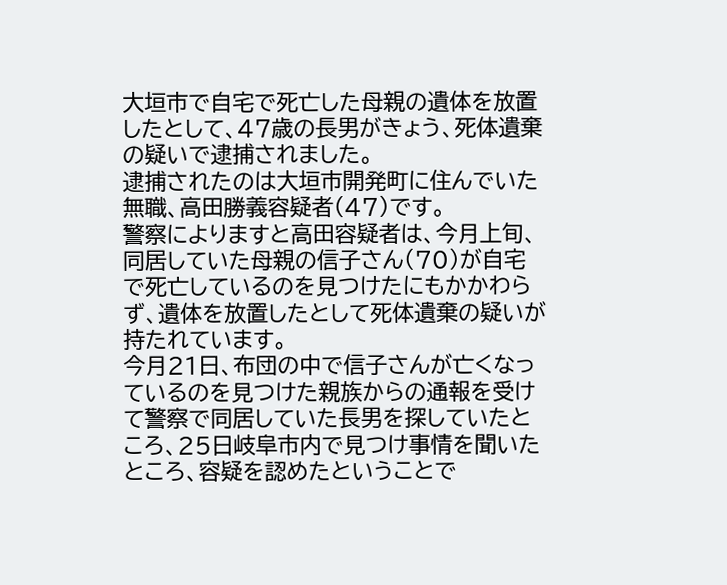大垣市で自宅で死亡した母親の遺体を放置したとして、47歳の長男がきょう、死体遺棄の疑いで逮捕されました。
逮捕されたのは大垣市開発町に住んでいた無職、高田勝義容疑者(47)です。
警察によりますと高田容疑者は、今月上旬、同居していた母親の信子さん(70)が自宅で死亡しているのを見つけたにもかかわらず、遺体を放置したとして死体遺棄の疑いが持たれています。
今月21日、布団の中で信子さんが亡くなっているのを見つけた親族からの通報を受けて警察で同居していた長男を探していたところ、25日岐阜市内で見つけ事情を聞いたところ、容疑を認めたということで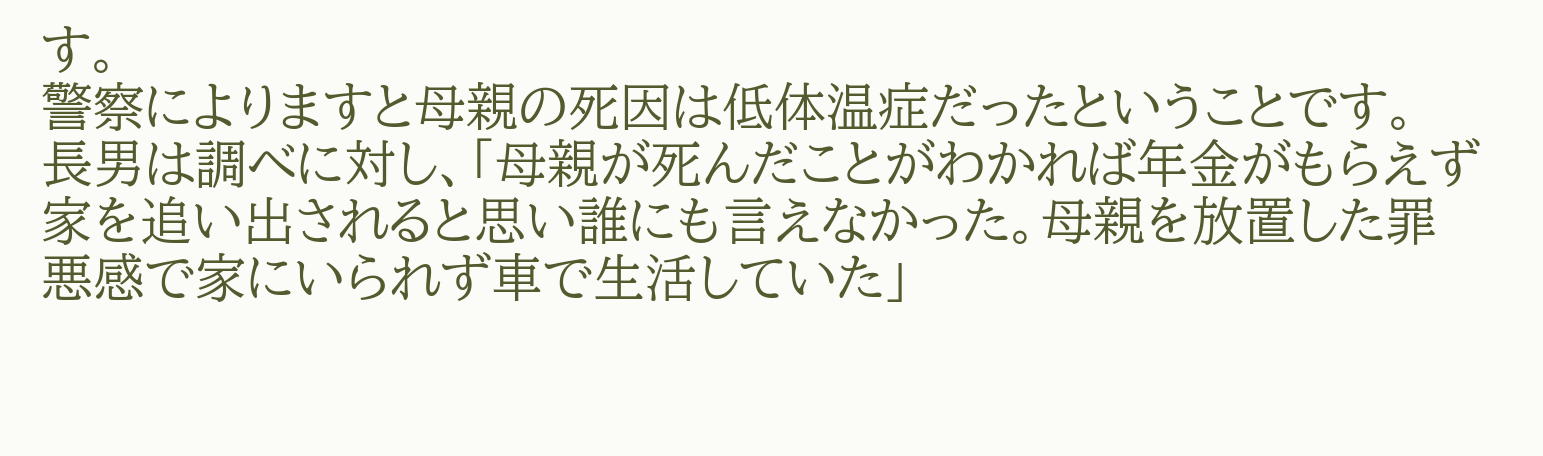す。
警察によりますと母親の死因は低体温症だったということです。
長男は調べに対し、「母親が死んだことがわかれば年金がもらえず家を追い出されると思い誰にも言えなかった。母親を放置した罪悪感で家にいられず車で生活していた」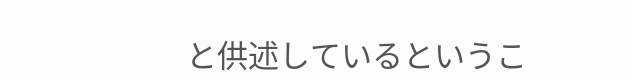と供述しているというこ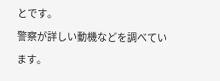とです。
警察が詳しい動機などを調べています。